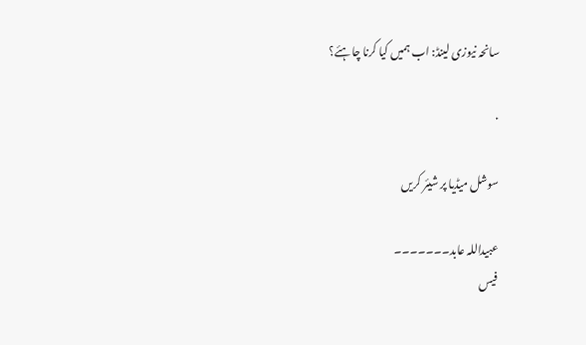سانحہ نیوزی لینڈ: اب ہمیں کیا کرنا چاہئے؟

·

سوشل میڈیا پر شیئر کریں

عبیداللہ عابد۔۔۔۔۔۔۔
فیس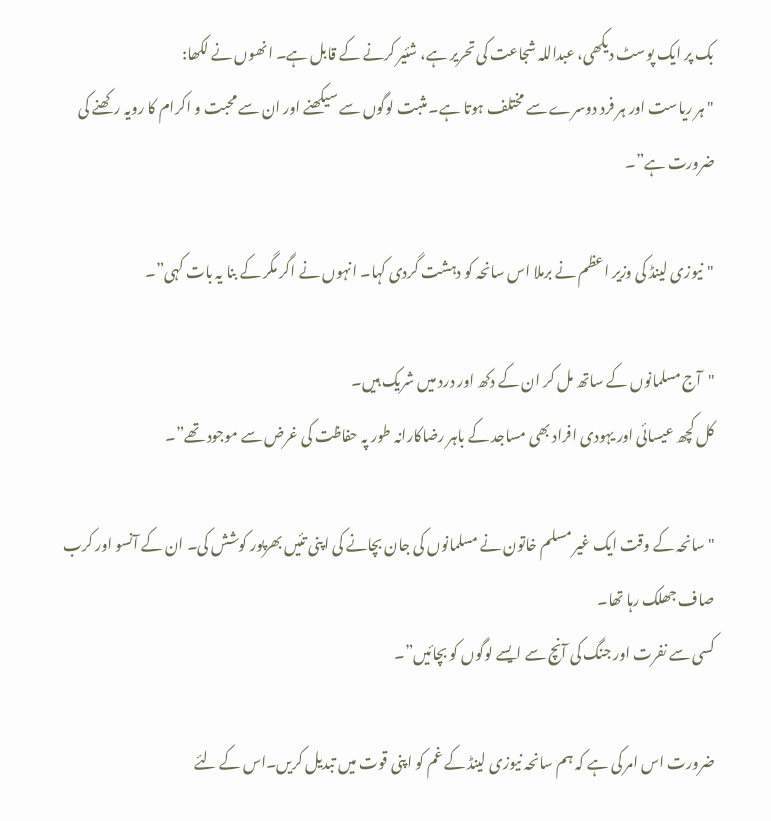بک پر ایک پوسٹ دیکھی، عبداللہ شجاعت کی تحریر ہے، شئیر کرنے کے قابل ہے۔ انھوں نے لکھا:
"ہر ریاست اور ہر فرد دوسرے سے مختلف ہوتا ہے۔ مثبت لوگوں سے سیکھنے اور ان سے محبت و اکرام کا رویہ رکھنے کی ضرورت ہے”۔

"نیوزی لینڈ کی وزیر اعظم نے برملا اس سانحہ کو دہشت گردی کہا۔ انہوں نے اگر مگر کے بنا یہ بات کہی”۔

"آج مسلمانوں کے ساتھ مل کر ان کے دکھ اور درد میں شریک ہیں۔
کل کچھ عیسائی اور یہودی افراد بھی مساجد کے باہر رضاکارانہ طور پہ حفاظت کی غرض سے موجود تھے”۔

"سانحہ کے وقت ایک غیر مسلم خاتون نے مسلمانوں کی جان بچانے کی اپنی تئیں بھرپور کوشش کی۔ ان کے آنسو اور کرب صاف جھلک رہا تھا۔
کسی سے نفرت اور جنگ کی آنچ سے ایسے لوگوں کو بچائیں”۔

ضرورت اس امر کی ہے کہ ہم سانحہ نیوزی لینڈ کے غم کو اپنی قوت میں تبدیل کریں۔اس کے لئے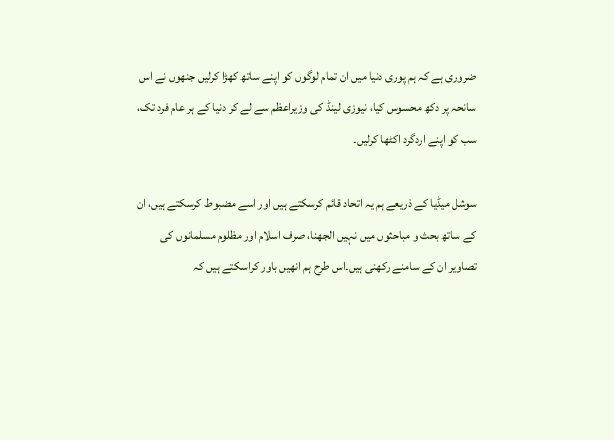ضروری ہے کہ ہم پوری دنیا میں ان تمام لوگوں کو اپنے ساتھ کھڑا کرلیں جنھوں نے اس سانحہ پر دکھ محسوس کیا، نیوزی لینڈ کی وزیراعظم سے لے کر دنیا کے ہر عام فرد تک، سب کو اپنے اردگرد اکٹھا کرلیں۔

سوشل میڈیا کے ذریعے ہم یہ اتحاد قائم کرسکتے ہیں اور اسے مضبوط کرسکتے ہیں، ان کے ساتھ بحث و مباحثوں میں نہیں الجھنا، صرف اسلام اور مظلوم مسلمانوں کی تصاویر ان کے سامنے رکھنی ہیں۔اس طرح ہم انھیں باور کراسکتے ہیں کہ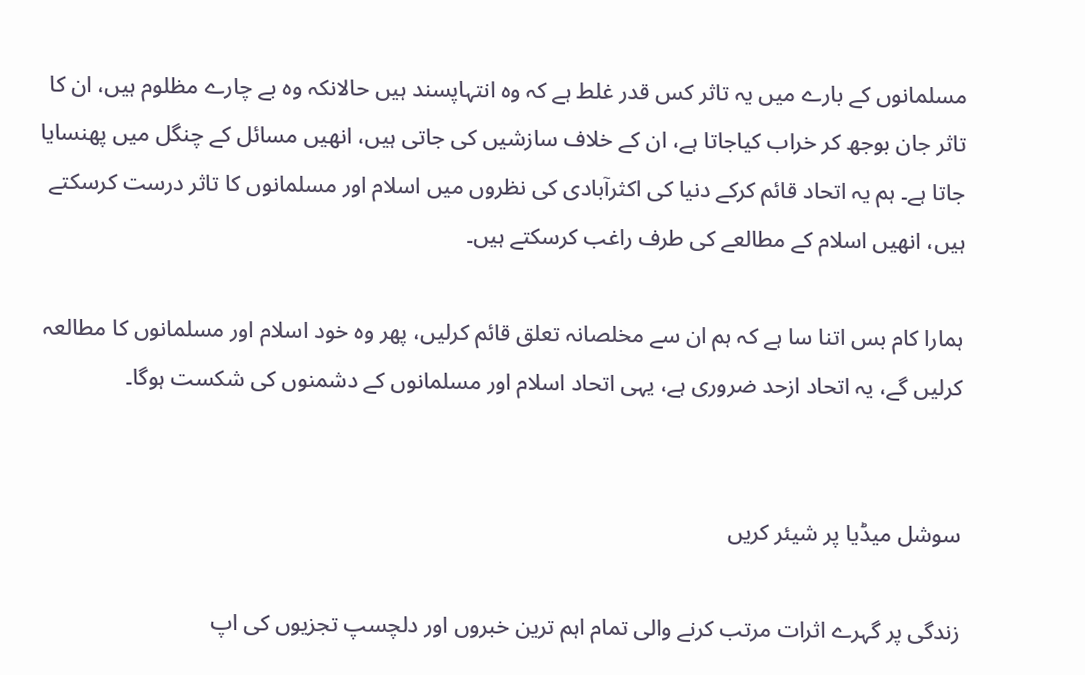مسلمانوں کے بارے میں یہ تاثر کس قدر غلط ہے کہ وہ انتہاپسند ہیں حالانکہ وہ بے چارے مظلوم ہیں، ان کا تاثر جان بوجھ کر خراب کیاجاتا ہے، ان کے خلاف سازشیں کی جاتی ہیں، انھیں مسائل کے چنگل میں پھنسایا جاتا ہے۔ ہم یہ اتحاد قائم کرکے دنیا کی اکثرآبادی کی نظروں میں اسلام اور مسلمانوں کا تاثر درست کرسکتے ہیں، انھیں اسلام کے مطالعے کی طرف راغب کرسکتے ہیں۔

ہمارا کام بس اتنا سا ہے کہ ہم ان سے مخلصانہ تعلق قائم کرلیں، پھر وہ خود اسلام اور مسلمانوں کا مطالعہ کرلیں گے، یہ اتحاد ازحد ضروری ہے، یہی اتحاد اسلام اور مسلمانوں کے دشمنوں کی شکست ہوگا۔


سوشل میڈیا پر شیئر کریں

زندگی پر گہرے اثرات مرتب کرنے والی تمام اہم ترین خبروں اور دلچسپ تجزیوں کی اپ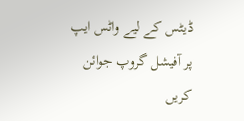ڈیٹس کے لیے واٹس ایپ پر آفیشل گروپ جوائن کریں